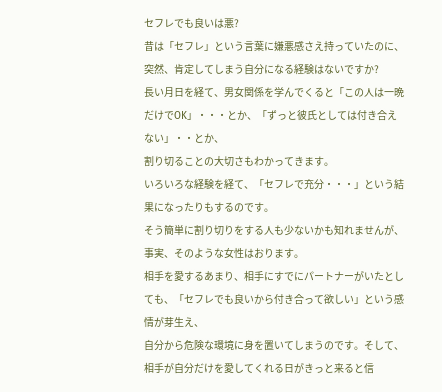セフレでも良いは悪?
昔は「セフレ」という言葉に嫌悪感さえ持っていたのに、突然、肯定してしまう自分になる経験はないですか?
長い月日を経て、男女関係を学んでくると「この人は一晩だけでOK」・・・とか、「ずっと彼氏としては付き合えない」・・とか、
割り切ることの大切さもわかってきます。
いろいろな経験を経て、「セフレで充分・・・」という結果になったりもするのです。
そう簡単に割り切りをする人も少ないかも知れませんが、事実、そのような女性はおります。
相手を愛するあまり、相手にすでにパートナーがいたとしても、「セフレでも良いから付き合って欲しい」という感情が芽生え、
自分から危険な環境に身を置いてしまうのです。そして、相手が自分だけを愛してくれる日がきっと来ると信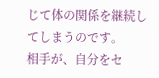じて体の関係を継続してしまうのです。
相手が、自分をセ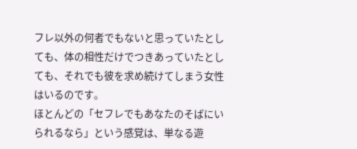フレ以外の何者でもないと思っていたとしても、体の相性だけでつきあっていたとしても、それでも彼を求め続けてしまう女性はいるのです。
ほとんどの「セフレでもあなたのそばにいられるなら」という感覚は、単なる遊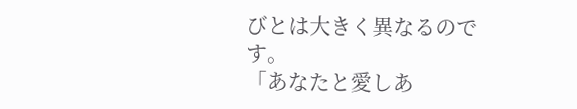びとは大きく異なるのです。
「あなたと愛しあ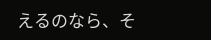えるのなら、そ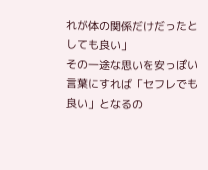れが体の関係だけだったとしても良い」
その一途な思いを安っぽい言葉にすれば「セフレでも良い」となるの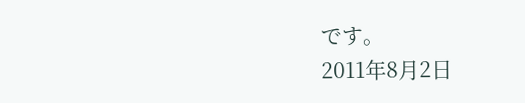です。
2011年8月2日